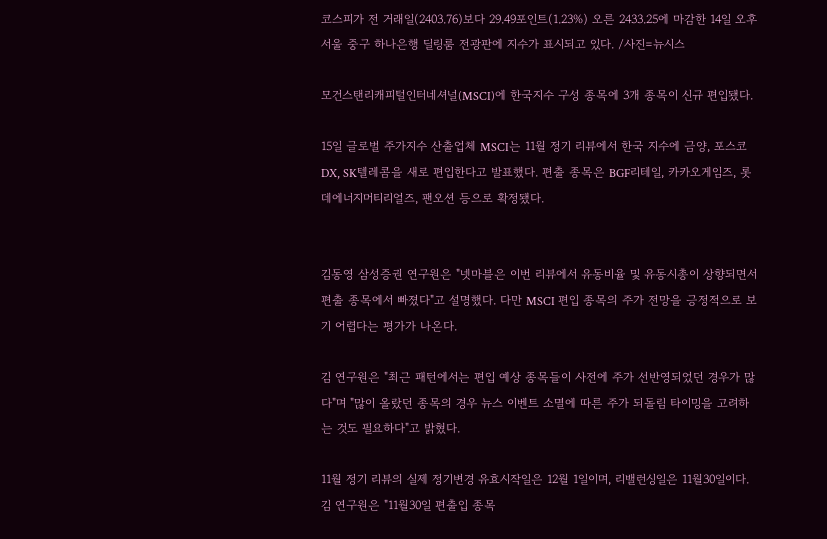코스피가 전 거래일(2403.76)보다 29.49포인트(1.23%) 오른 2433.25에 마감한 14일 오후 서울 중구 하나은행 딜링룸 전광판에 지수가 표시되고 있다. /사진=뉴시스

모건스탠리캐피털인터네셔널(MSCI)에 한국지수 구성 종목에 3개 종목이 신규 편입됐다.

15일 글로벌 주가지수 산출업체 MSCI는 11월 정기 리뷰에서 한국 지수에 금양, 포스코DX, SK텔레콤을 새로 편입한다고 발표했다. 편출 종목은 BGF리테일, 카카오게임즈, 롯데에너지머티리얼즈, 팬오션 등으로 확정됐다.


김동영 삼성증권 연구원은 "넷마블은 이번 리뷰에서 유동비율 및 유동시총이 상향되면서 편출 종목에서 빠졌다"고 설명했다. 다만 MSCI 편입 종목의 주가 전망을 긍정적으로 보기 어렵다는 평가가 나온다.

김 연구원은 "최근 패턴에서는 편입 예상 종목들이 사전에 주가 선반영되었던 경우가 많다"며 "많이 올랐던 종목의 경우 뉴스 이벤트 소멸에 따른 주가 되돌림 타이밍을 고려하는 것도 필요하다"고 밝혔다.

11월 정기 리뷰의 실제 정기변경 유효시작일은 12월 1일이며, 리밸런싱일은 11월30일이다. 김 연구원은 "11월30일 편출입 종목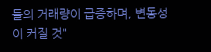들의 거래량이 급증하며, 변동성이 커질 것"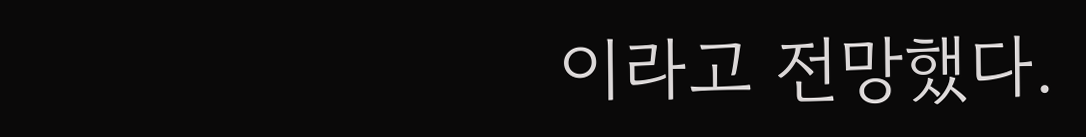이라고 전망했다.